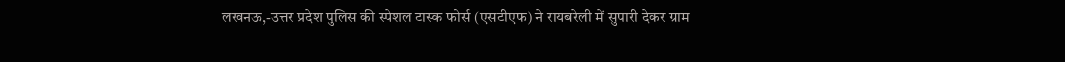लखनऊ,-उत्तर प्रदेश पुलिस की स्पेशल टास्क फोर्स (एसटीएफ) ने रायबरेली में सुपारी देकर ग्राम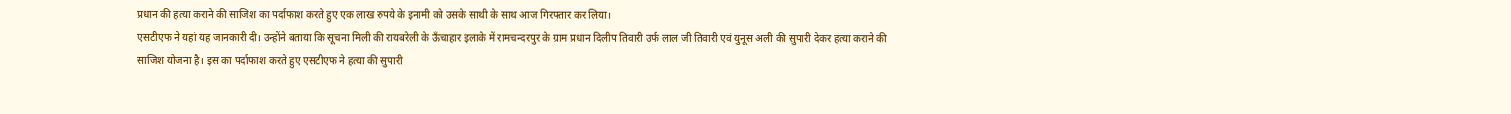प्रधान की हत्या कराने की साजिश का पर्दाफाश करते हुए एक लाख रुपये के इनामी को उसके साथी के साथ आज गिरफ्तार कर लिया।
एसटीएफ ने यहां यह जानकारी दी। उन्होंने बताया कि सूचना मिली की रायबरेली के ऊँचाहार इलाके में रामचन्दरपुर के ग्राम प्रधान दिलीप तिवारी उर्फ लाल जी तिवारी एवं युनूस अली की सुपारी देकर हत्या कराने की
साजिश योजना है। इस का पर्दाफाश करते हुए एसटीएफ ने हत्या की सुपारी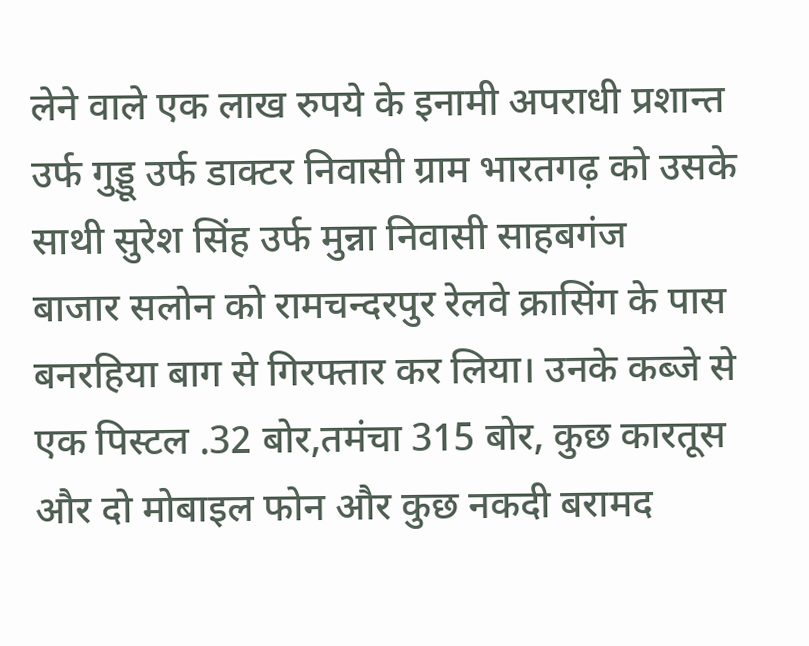लेने वाले एक लाख रुपये के इनामी अपराधी प्रशान्त उर्फ गुड्डू उर्फ डाक्टर निवासी ग्राम भारतगढ़ को उसके साथी सुरेश सिंह उर्फ मुन्ना निवासी साहबगंज
बाजार सलोन को रामचन्दरपुर रेलवे क्रासिंग के पास बनरहिया बाग से गिरफ्तार कर लिया। उनके कब्जे से एक पिस्टल .32 बोर,तमंचा 315 बोर, कुछ कारतूस और दो मोबाइल फोन और कुछ नकदी बरामद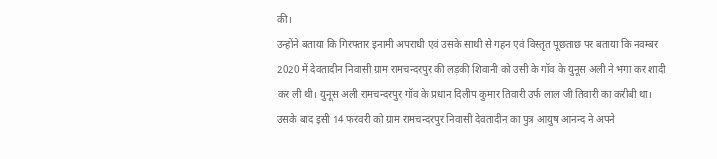की।
उन्होंने बताया कि गिरफ्तार इनामी अपराधी एवं उसके साथी से गहन एवं विस्तृत पूछताछ पर बताया कि नवम्बर 2020 में देवतादीन निवासी ग्राम रामचन्दरपुर की लड़की शिवानी को उसी के गॉव के युनूस अली ने भगा कर शादी कर ली थी। युनूस अली रामचन्दरपुर गॉव के प्रधान दिलीप कुमार तिवारी उर्फ लाल जी तिवारी का करीबी था। उसके बाद इसी 14 फरवरी को ग्राम रामचन्दरपुर निवासी देवतादीन का पुत्र आयुष आनन्द ने अपने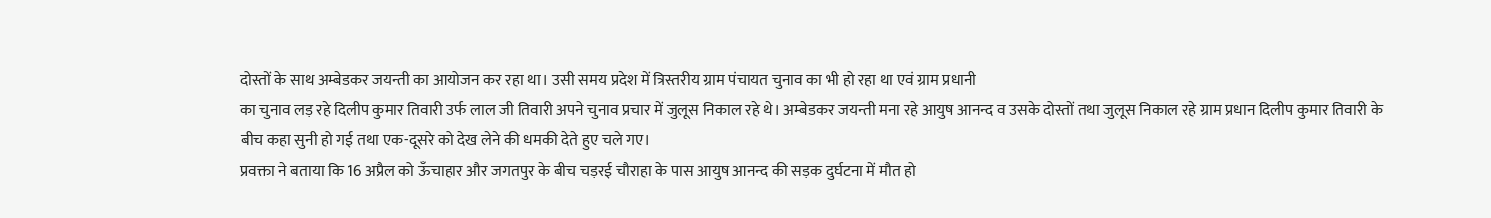दोस्तों के साथ अम्बेडकर जयन्ती का आयोजन कर रहा था। उसी समय प्रदेश में त्रिस्तरीय ग्राम पंचायत चुनाव का भी हो रहा था एवं ग्राम प्रधानी
का चुनाव लड़ रहे दिलीप कुमार तिवारी उर्फ लाल जी तिवारी अपने चुनाव प्रचार में जुलूस निकाल रहे थे। अम्बेडकर जयन्ती मना रहे आयुष आनन्द व उसके दोस्तों तथा जुलूस निकाल रहे ग्राम प्रधान दिलीप कुमार तिवारी के
बीच कहा सुनी हो गई तथा एक-दूसरे को देख लेने की धमकी देते हुए चले गए।
प्रवक्ता ने बताया कि 16 अप्रैल को ऊँचाहार और जगतपुर के बीच चड़रई चौराहा के पास आयुष आनन्द की सड़क दुर्घटना में मौत हो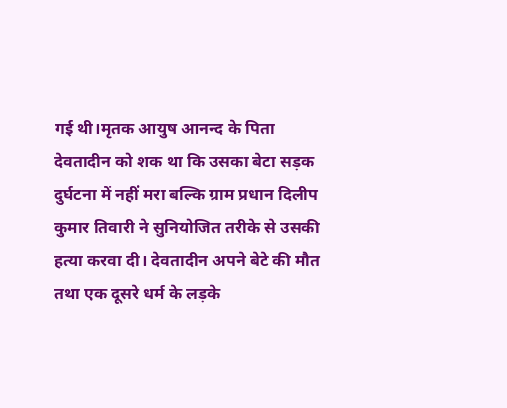गई थी।मृतक आयुष आनन्द के पिता देवतादीन को शक था कि उसका बेटा सड़क
दुर्घटना में नहीं मरा बल्कि ग्राम प्रधान दिलीप कुमार तिवारी ने सुनियोजित तरीके से उसकी हत्या करवा दी। देवतादीन अपने बेटे की मौत तथा एक दूसरे धर्म के लड़के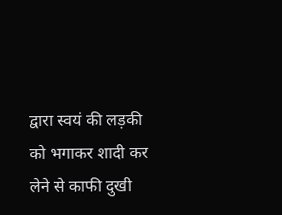द्वारा स्वयं की लड़की को भगाकर शादी कर लेने से काफी दुखी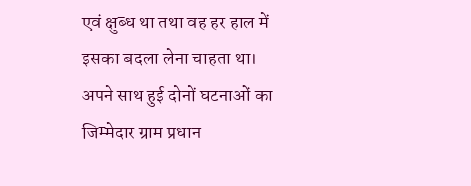एवं क्षुब्ध था तथा वह हर हाल में इसका बदला लेना चाहता था। अपने साथ हुई दोनों घटनाओं का जिम्मेदार ग्राम प्रधान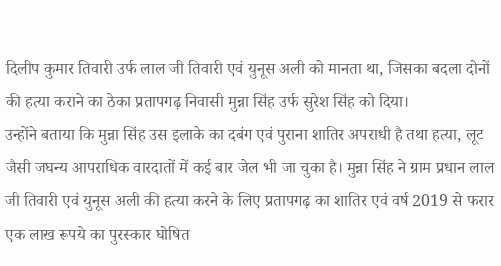दिलीप कुमार तिवारी उर्फ लाल जी तिवारी एवं युनूस अली को मानता था, जिसका बदला दोनों की हत्या कराने का ठेका प्रतापगढ़ निवासी मुन्ना सिंह उर्फ सुरेश सिंह को दिया।
उन्होंने बताया कि मुन्ना सिंह उस इलाके का दबंग एवं पुराना शातिर अपराधी है तथा हत्या, लूट जैसी जघन्य आपराधिक वारदातों में कई बार जेल भी जा चुका है। मुन्ना सिंह ने ग्राम प्रधान लाल जी तिवारी एवं युनूस अली की हत्या करने के लिए प्रतापगढ़ का शातिर एवं वर्ष 2019 से फरार एक लाख रूपये का पुरस्कार घोषित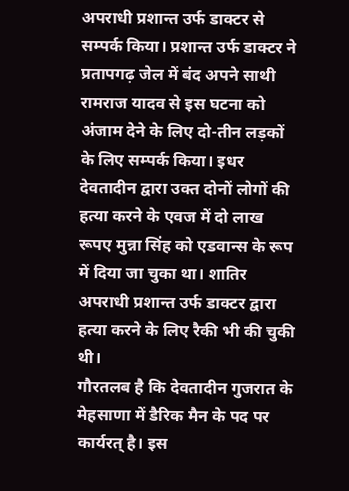अपराधी प्रशान्त उर्फ डाक्टर से सम्पर्क किया। प्रशान्त उर्फ डाक्टर ने प्रतापगढ़ जेल में बंद अपने साथी रामराज यादव से इस घटना को अंजाम देने के लिए दो-तीन लड़कों के लिए सम्पर्क किया। इधर देवतादीन द्वारा उक्त दोनों लोगों की हत्या करने के एवज में दो लाख रूपए मुन्ना सिंह को एडवान्स के रूप में दिया जा चुका था। शातिर अपराधी प्रशान्त उर्फ डाक्टर द्वारा हत्या करने के लिए रैकी भी की चुकी थी।
गौरतलब है कि देवतादीन गुजरात के मेहसाणा में डैरिक मैन के पद पर कार्यरत् है। इस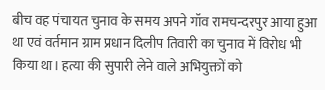बीच वह पंचायत चुनाव के समय अपने गॉव रामचन्दरपुर आया हुआ था एवं वर्तमान ग्राम प्रधान दिलीप तिवारी का चुनाव में विरोध भी किया था। हत्या की सुपारी लेने वाले अभियुक्तों को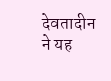देवतादीन ने यह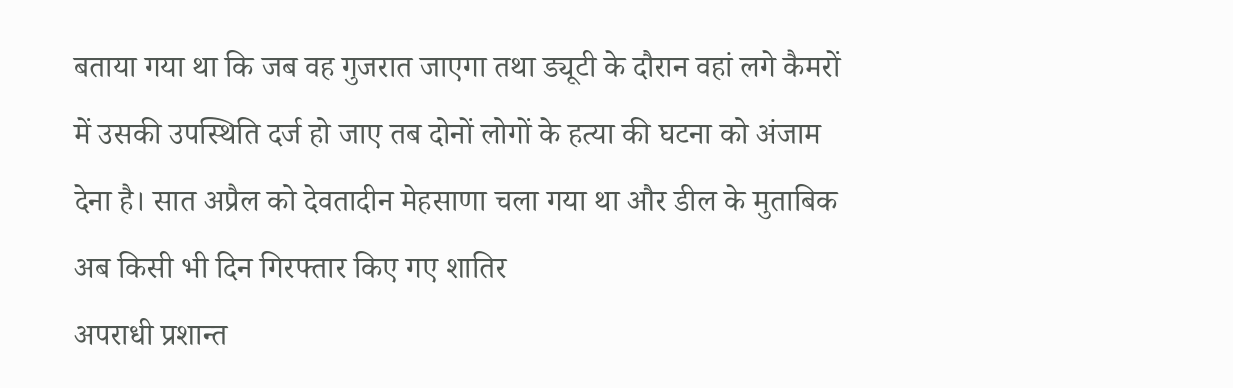बताया गया था कि जब वह गुजरात जाएगा तथा ड्यूटी के दौरान वहां लगे कैमरों में उसकी उपस्थिति दर्ज हो जाए तब दोनों लोगों के हत्या की घटना को अंजाम देना है। सात अप्रैल को देवतादीन मेहसाणा चला गया था और डील के मुताबिक अब किसी भी दिन गिरफ्तार किए गए शातिर
अपराधी प्रशान्त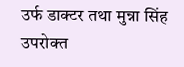उर्फ डाक्टर तथा मुन्ना सिंह उपरोक्त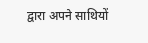द्वारा अपने साथियों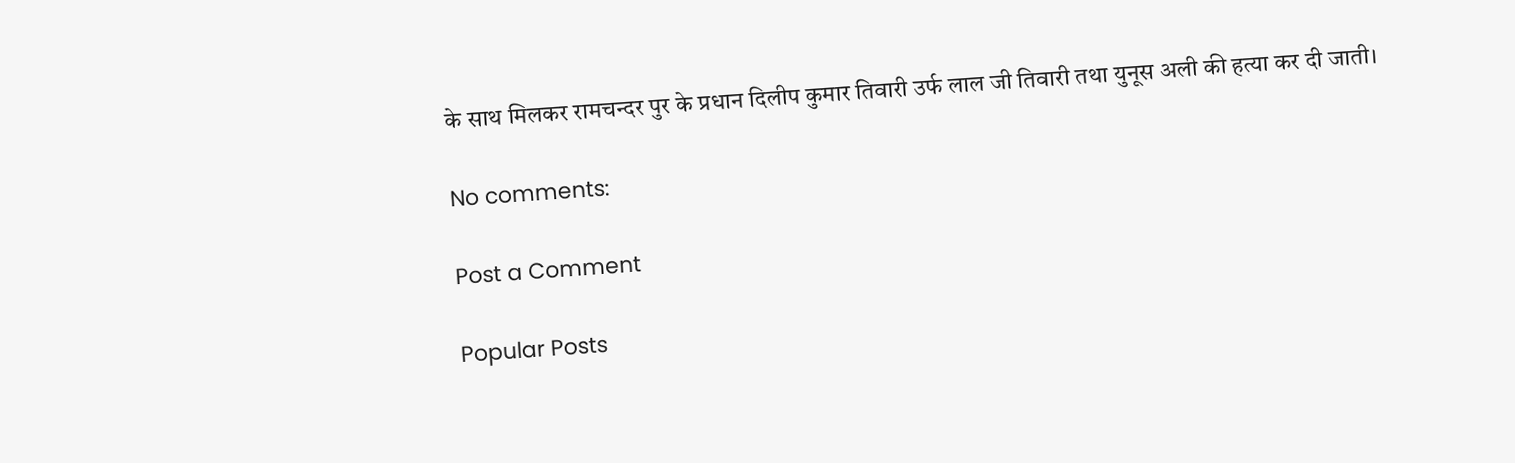के साथ मिलकर रामचन्दर पुर के प्रधान दिलीप कुमार तिवारी उर्फ लाल जी तिवारी तथा युनूस अली की हत्या कर दी जाती।

No comments:

Post a Comment

Popular Posts